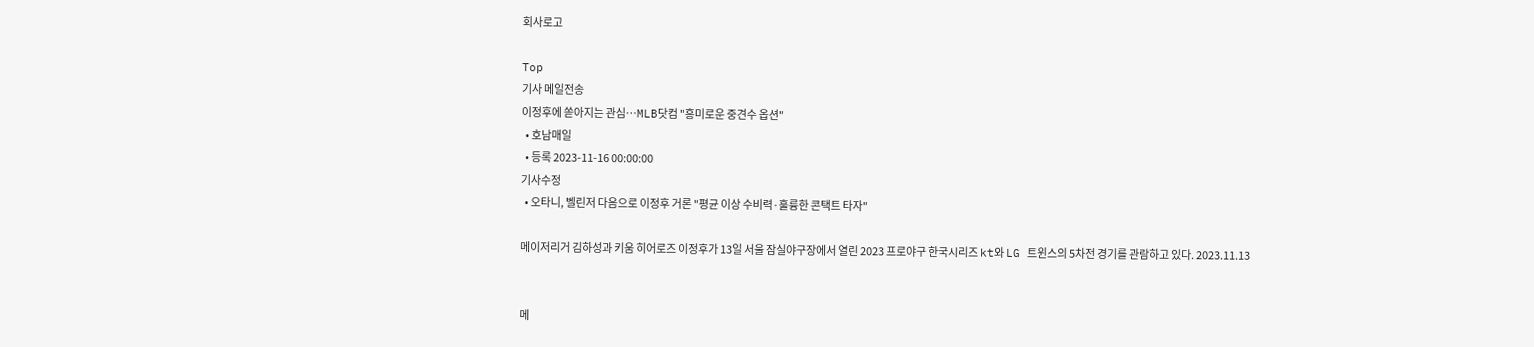회사로고

Top
기사 메일전송
이정후에 쏟아지는 관심…MLB닷컴 "흥미로운 중견수 옵션"
  • 호남매일
  • 등록 2023-11-16 00:00:00
기사수정
  • 오타니, 벨린저 다음으로 이정후 거론 "평균 이상 수비력·훌륭한 콘택트 타자"

메이저리거 김하성과 키움 히어로즈 이정후가 13일 서울 잠실야구장에서 열린 2023 프로야구 한국시리즈 kt와 LG 트윈스의 5차전 경기를 관람하고 있다. 2023.11.13


메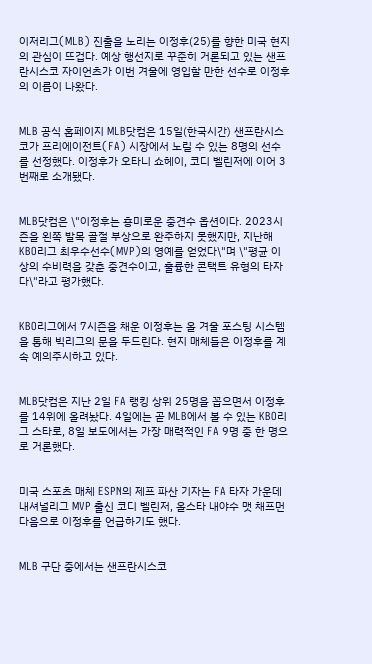이저리그(MLB) 진출을 노리는 이정후(25)를 향한 미국 현지의 관심이 뜨겁다. 예상 행선지로 꾸준히 거론되고 있는 샌프란시스코 자이언츠가 이번 겨울에 영입할 만한 선수로 이정후의 이름이 나왔다.


MLB 공식 홈페이지 MLB닷컴은 15일(한국시간) 샌프란시스코가 프리에이전트(FA) 시장에서 노릴 수 있는 8명의 선수를 선정했다. 이정후가 오타니 쇼헤이, 코디 벨린저에 이어 3번째로 소개됐다.


MLB닷컴은 \"이정후는 흥미로운 중견수 옵션이다. 2023시즌을 왼쪽 발목 골절 부상으로 완주하지 못했지만, 지난해 KBO리그 최우수선수(MVP)의 영예를 얻었다\"며 \"평균 이상의 수비력을 갖춘 중견수이고, 훌륭한 콘택트 유형의 타자다\"라고 평가했다.


KBO리그에서 7시즌을 채운 이정후는 올 겨울 포스팅 시스템을 통해 빅리그의 문을 두드린다. 현지 매체들은 이정후를 계속 예의주시하고 있다.


MLB닷컴은 지난 2일 FA 랭킹 상위 25명을 꼽으면서 이정후를 14위에 올려놨다. 4일에는 곧 MLB에서 볼 수 있는 KBO리그 스타로, 8일 보도에서는 가장 매력적인 FA 9명 중 한 명으로 거론했다.


미국 스포츠 매체 ESPN의 제프 파산 기자는 FA 타자 가운데 내셔널리그 MVP 출신 코디 벨린저, 올스타 내야수 맷 채프먼 다음으로 이정후를 언급하기도 했다.


MLB 구단 중에서는 샌프란시스코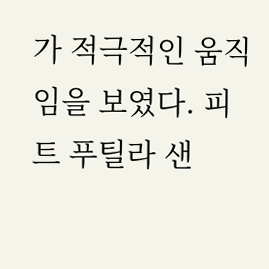가 적극적인 움직임을 보였다. 피트 푸틸라 샌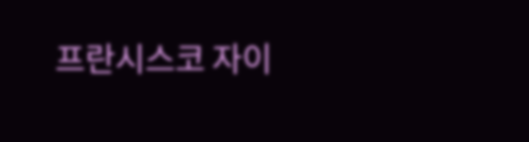프란시스코 자이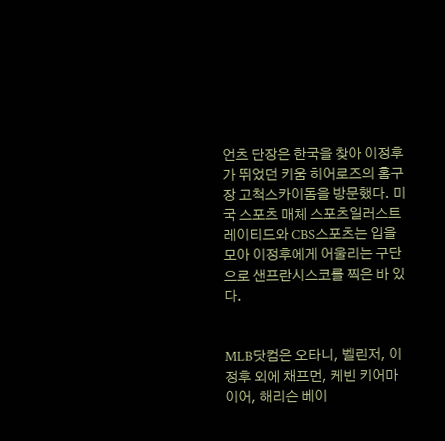언츠 단장은 한국을 찾아 이정후가 뛰었던 키움 히어로즈의 홈구장 고척스카이돔을 방문했다. 미국 스포츠 매체 스포츠일러스트레이티드와 CBS스포츠는 입을 모아 이정후에게 어울리는 구단으로 샌프란시스코를 찍은 바 있다.


MLB닷컴은 오타니, 벨린저, 이정후 외에 채프먼, 케빈 키어마이어, 해리슨 베이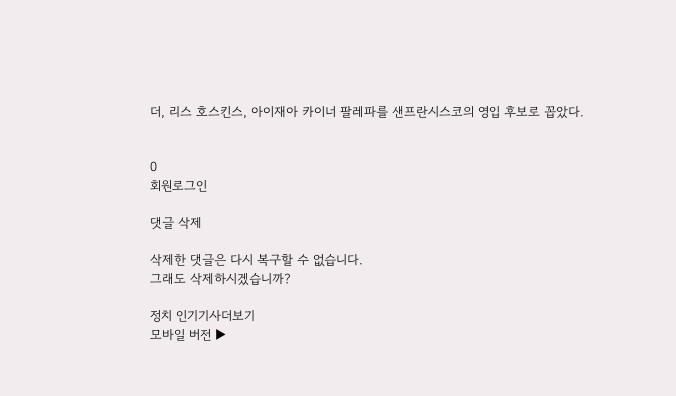더, 리스 호스킨스, 아이재아 카이너 팔레파를 샌프란시스코의 영입 후보로 꼽았다.


0
회원로그인

댓글 삭제

삭제한 댓글은 다시 복구할 수 없습니다.
그래도 삭제하시겠습니까?

정치 인기기사더보기
모바일 버전 ▶